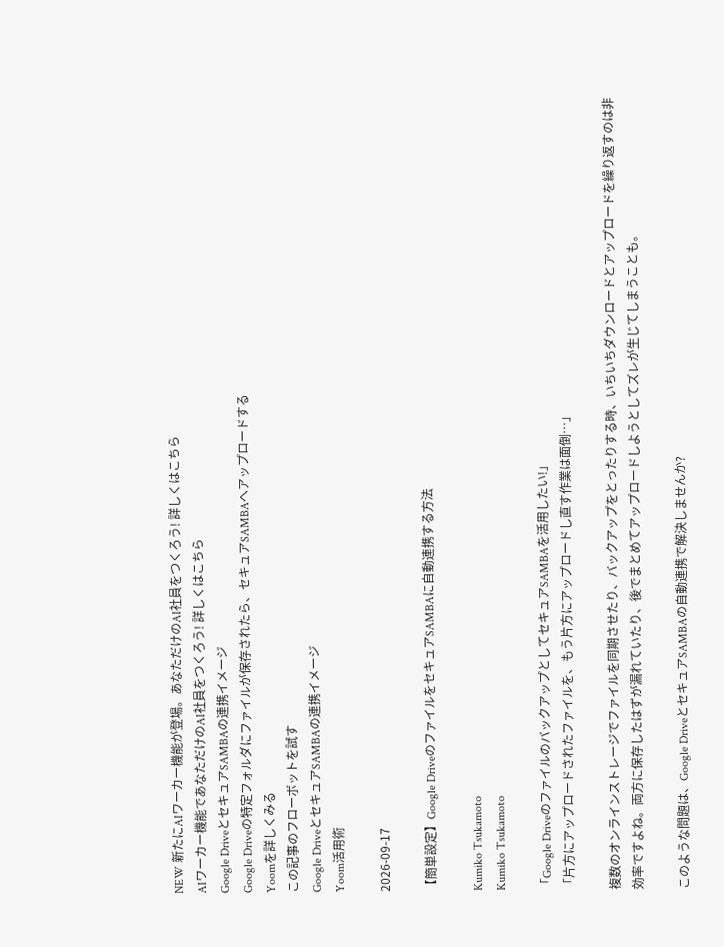NEW 新たにAIワーカー機能が登場。あなただけのAI社員をつくろう! 詳しくはこちら
AIワーカー機能であなただけのAI社員をつくろう! 詳しくはこちら
Google DriveとセキュアSAMBAの連携イメージ
Google Driveの特定フォルダにファイルが保存されたら、セキュアSAMBAへアップロードする
Yoomを詳しくみる
この記事のフローボットを試す
Google DriveとセキュアSAMBAの連携イメージ
Yoom活用術

2026-09-17

【簡単設定】Google DriveのファイルをセキュアSAMBAに自動連携する方法

Kumiko Tsukamoto
Kumiko Tsukamoto

「Google DriveのファイルのバックアップとしてセキュアSAMBAを活用したい!」
「片方にアップロードされたファイルを、もう片方にアップロードし直す作業は面倒…」

複数のオンラインストレージでファイルを同期させたり、バックアップをとったりする時、いちいちダウンロードとアップロードを繰り返すのは非効率ですよね。両方に保存したはずが漏れていたり、後でまとめてアップロードしようとしてズレが生じてしまうことも。

このような問題は、Google DriveとセキュアSAMBAの自動連携で解決しませんか?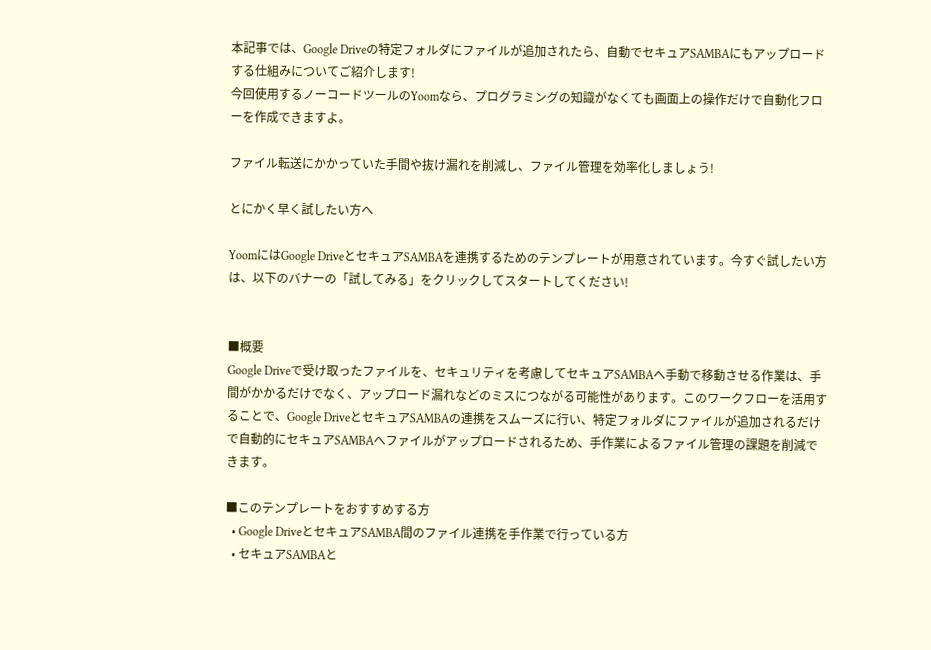本記事では、Google Driveの特定フォルダにファイルが追加されたら、自動でセキュアSAMBAにもアップロードする仕組みについてご紹介します!
今回使用するノーコードツールのYoomなら、プログラミングの知識がなくても画面上の操作だけで自動化フローを作成できますよ。

ファイル転送にかかっていた手間や抜け漏れを削減し、ファイル管理を効率化しましょう!

とにかく早く試したい方へ

YoomにはGoogle DriveとセキュアSAMBAを連携するためのテンプレートが用意されています。今すぐ試したい方は、以下のバナーの「試してみる」をクリックしてスタートしてください!


■概要
Google Driveで受け取ったファイルを、セキュリティを考慮してセキュアSAMBAへ手動で移動させる作業は、手間がかかるだけでなく、アップロード漏れなどのミスにつながる可能性があります。このワークフローを活用することで、Google DriveとセキュアSAMBAの連携をスムーズに行い、特定フォルダにファイルが追加されるだけで自動的にセキュアSAMBAへファイルがアップロードされるため、手作業によるファイル管理の課題を削減できます。

■このテンプレートをおすすめする方
  • Google DriveとセキュアSAMBA間のファイル連携を手作業で行っている方
  • セキュアSAMBAと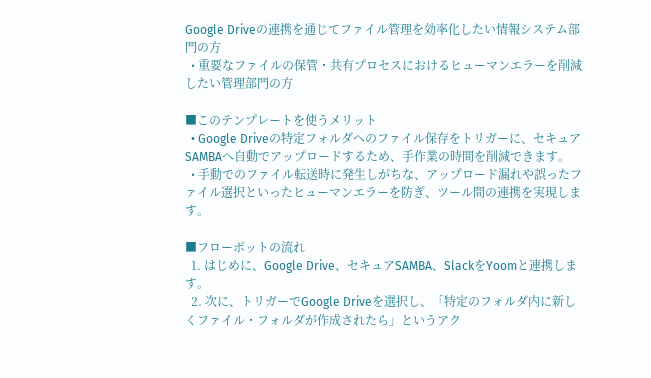Google Driveの連携を通じてファイル管理を効率化したい情報システム部門の方
  • 重要なファイルの保管・共有プロセスにおけるヒューマンエラーを削減したい管理部門の方

■このテンプレートを使うメリット
  • Google Driveの特定フォルダへのファイル保存をトリガーに、セキュアSAMBAへ自動でアップロードするため、手作業の時間を削減できます。
  • 手動でのファイル転送時に発生しがちな、アップロード漏れや誤ったファイル選択といったヒューマンエラーを防ぎ、ツール間の連携を実現します。

■フローボットの流れ
  1. はじめに、Google Drive、セキュアSAMBA、SlackをYoomと連携します。
  2. 次に、トリガーでGoogle Driveを選択し、「特定のフォルダ内に新しくファイル・フォルダが作成されたら」というアク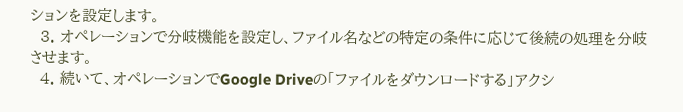ションを設定します。
  3. オペレーションで分岐機能を設定し、ファイル名などの特定の条件に応じて後続の処理を分岐させます。
  4. 続いて、オペレーションでGoogle Driveの「ファイルをダウンロードする」アクシ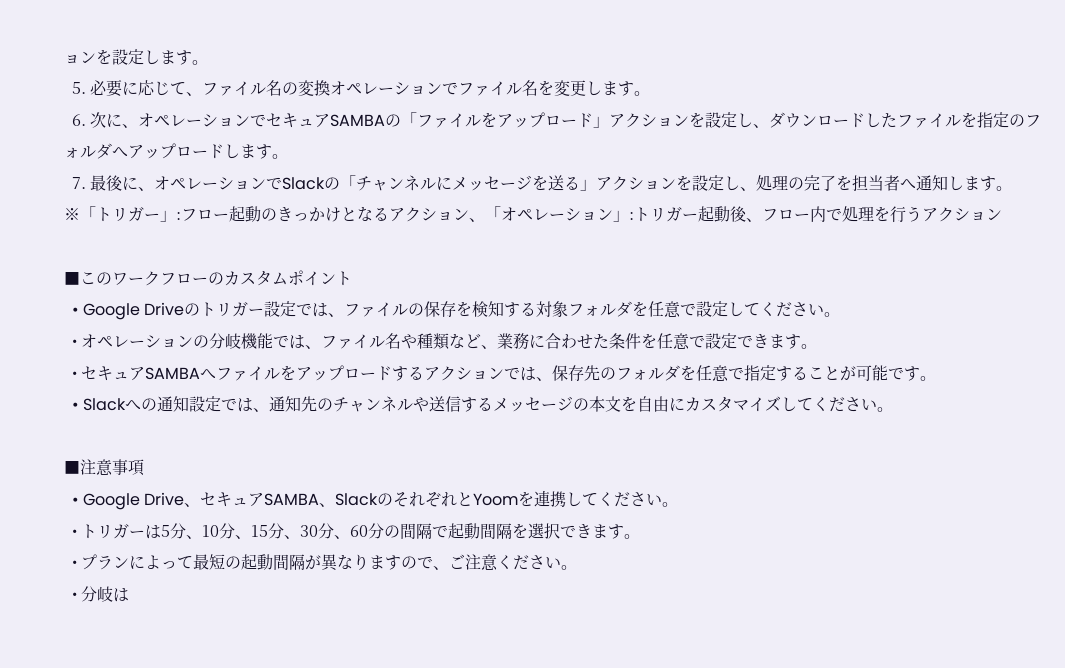ョンを設定します。
  5. 必要に応じて、ファイル名の変換オペレーションでファイル名を変更します。
  6. 次に、オペレーションでセキュアSAMBAの「ファイルをアップロード」アクションを設定し、ダウンロードしたファイルを指定のフォルダへアップロードします。
  7. 最後に、オペレーションでSlackの「チャンネルにメッセージを送る」アクションを設定し、処理の完了を担当者へ通知します。
※「トリガー」:フロー起動のきっかけとなるアクション、「オペレーション」:トリガー起動後、フロー内で処理を行うアクション

■このワークフローのカスタムポイント
  • Google Driveのトリガー設定では、ファイルの保存を検知する対象フォルダを任意で設定してください。
  • オペレーションの分岐機能では、ファイル名や種類など、業務に合わせた条件を任意で設定できます。
  • セキュアSAMBAへファイルをアップロードするアクションでは、保存先のフォルダを任意で指定することが可能です。
  • Slackへの通知設定では、通知先のチャンネルや送信するメッセージの本文を自由にカスタマイズしてください。

■注意事項
  • Google Drive、セキュアSAMBA、SlackのそれぞれとYoomを連携してください。
  • トリガーは5分、10分、15分、30分、60分の間隔で起動間隔を選択できます。
  • プランによって最短の起動間隔が異なりますので、ご注意ください。
  • 分岐は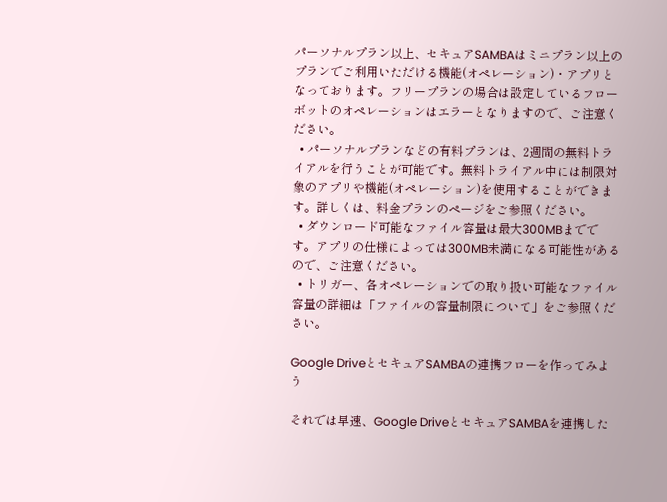パーソナルプラン以上、セキュアSAMBAはミニプラン以上のプランでご利用いただける機能(オペレーション)・アプリとなっております。フリープランの場合は設定しているフローボットのオペレーションはエラーとなりますので、ご注意ください。
  • パーソナルプランなどの有料プランは、2週間の無料トライアルを行うことが可能です。無料トライアル中には制限対象のアプリや機能(オペレーション)を使用することができます。詳しくは、料金プランのページをご参照ください。
  • ダウンロード可能なファイル容量は最大300MBまでです。アプリの仕様によっては300MB未満になる可能性があるので、ご注意ください。
  • トリガー、各オペレーションでの取り扱い可能なファイル容量の詳細は「ファイルの容量制限について」をご参照ください。

Google DriveとセキュアSAMBAの連携フローを作ってみよう

それでは早速、Google DriveとセキュアSAMBAを連携した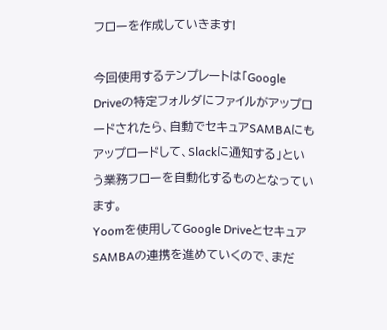フローを作成していきます!

今回使用するテンプレートは「Google Driveの特定フォルダにファイルがアップロードされたら、自動でセキュアSAMBAにもアップロードして、Slackに通知する」という業務フローを自動化するものとなっています。
Yoomを使用してGoogle DriveとセキュアSAMBAの連携を進めていくので、まだ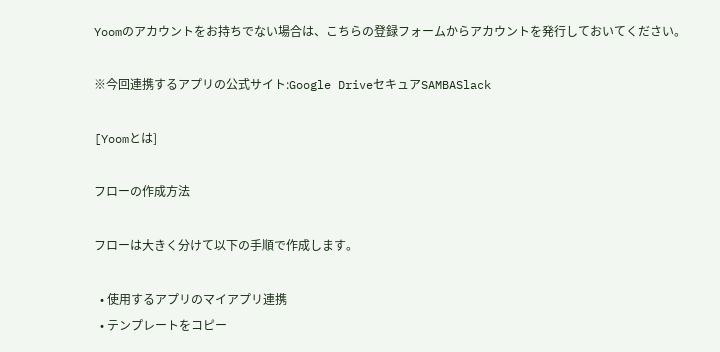Yoomのアカウントをお持ちでない場合は、こちらの登録フォームからアカウントを発行しておいてください。

※今回連携するアプリの公式サイト:Google DriveセキュアSAMBASlack

[Yoomとは]

フローの作成方法

フローは大きく分けて以下の手順で作成します。

  • 使用するアプリのマイアプリ連携
  • テンプレートをコピー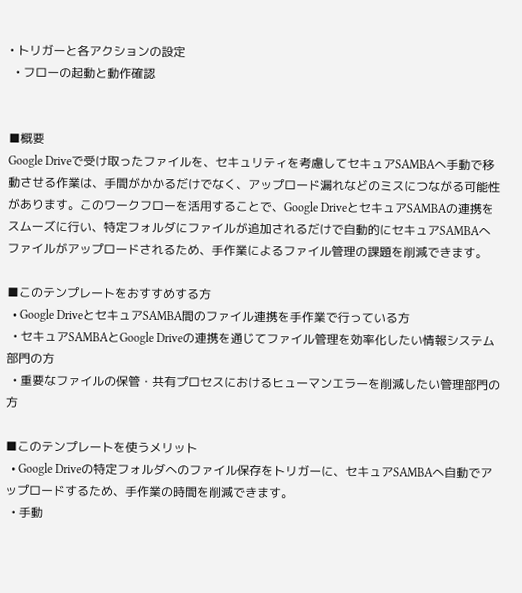• トリガーと各アクションの設定
  • フローの起動と動作確認


■概要
Google Driveで受け取ったファイルを、セキュリティを考慮してセキュアSAMBAへ手動で移動させる作業は、手間がかかるだけでなく、アップロード漏れなどのミスにつながる可能性があります。このワークフローを活用することで、Google DriveとセキュアSAMBAの連携をスムーズに行い、特定フォルダにファイルが追加されるだけで自動的にセキュアSAMBAへファイルがアップロードされるため、手作業によるファイル管理の課題を削減できます。

■このテンプレートをおすすめする方
  • Google DriveとセキュアSAMBA間のファイル連携を手作業で行っている方
  • セキュアSAMBAとGoogle Driveの連携を通じてファイル管理を効率化したい情報システム部門の方
  • 重要なファイルの保管・共有プロセスにおけるヒューマンエラーを削減したい管理部門の方

■このテンプレートを使うメリット
  • Google Driveの特定フォルダへのファイル保存をトリガーに、セキュアSAMBAへ自動でアップロードするため、手作業の時間を削減できます。
  • 手動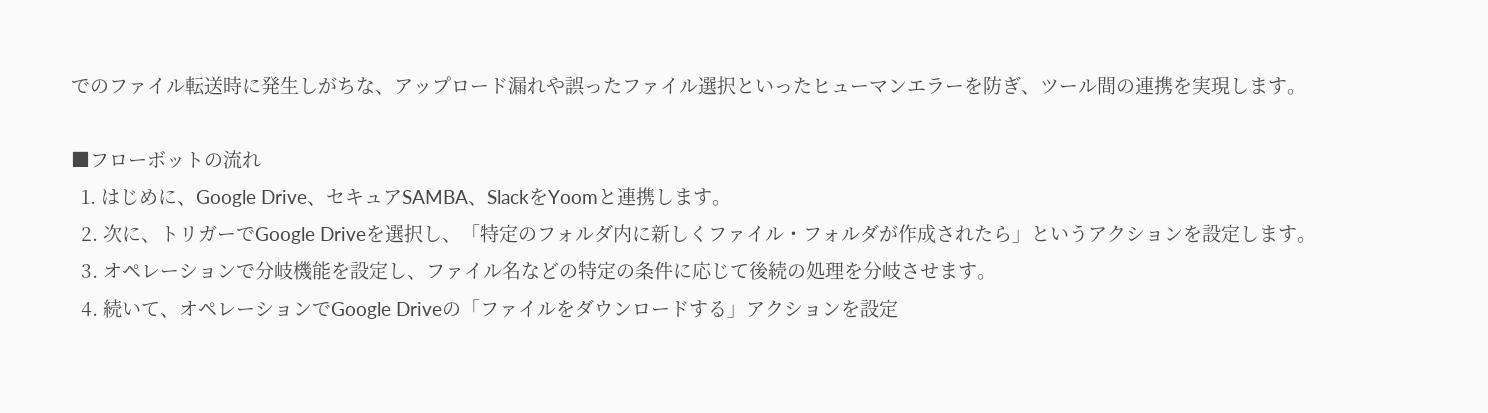でのファイル転送時に発生しがちな、アップロード漏れや誤ったファイル選択といったヒューマンエラーを防ぎ、ツール間の連携を実現します。

■フローボットの流れ
  1. はじめに、Google Drive、セキュアSAMBA、SlackをYoomと連携します。
  2. 次に、トリガーでGoogle Driveを選択し、「特定のフォルダ内に新しくファイル・フォルダが作成されたら」というアクションを設定します。
  3. オペレーションで分岐機能を設定し、ファイル名などの特定の条件に応じて後続の処理を分岐させます。
  4. 続いて、オペレーションでGoogle Driveの「ファイルをダウンロードする」アクションを設定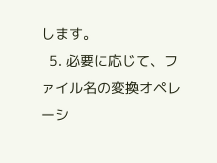します。
  5. 必要に応じて、ファイル名の変換オペレーシ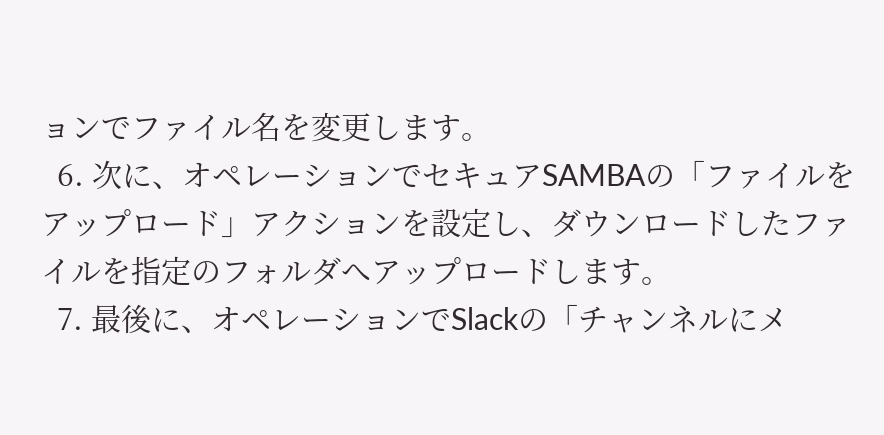ョンでファイル名を変更します。
  6. 次に、オペレーションでセキュアSAMBAの「ファイルをアップロード」アクションを設定し、ダウンロードしたファイルを指定のフォルダへアップロードします。
  7. 最後に、オペレーションでSlackの「チャンネルにメ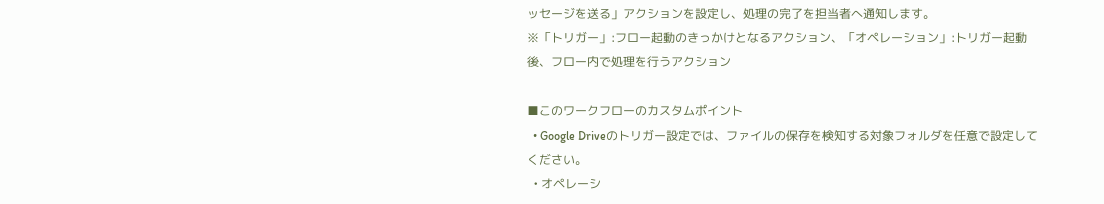ッセージを送る」アクションを設定し、処理の完了を担当者へ通知します。
※「トリガー」:フロー起動のきっかけとなるアクション、「オペレーション」:トリガー起動後、フロー内で処理を行うアクション

■このワークフローのカスタムポイント
  • Google Driveのトリガー設定では、ファイルの保存を検知する対象フォルダを任意で設定してください。
  • オペレーシ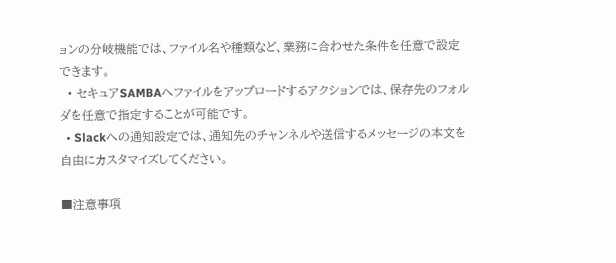ョンの分岐機能では、ファイル名や種類など、業務に合わせた条件を任意で設定できます。
  • セキュアSAMBAへファイルをアップロードするアクションでは、保存先のフォルダを任意で指定することが可能です。
  • Slackへの通知設定では、通知先のチャンネルや送信するメッセージの本文を自由にカスタマイズしてください。

■注意事項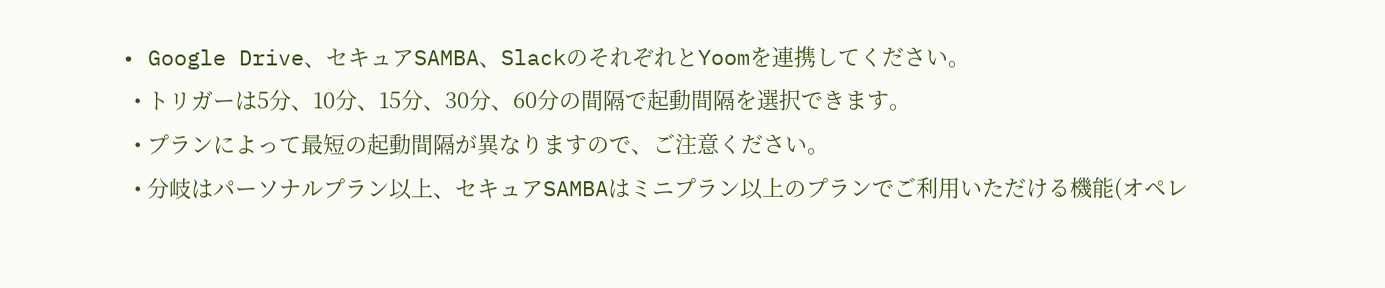• Google Drive、セキュアSAMBA、SlackのそれぞれとYoomを連携してください。
  • トリガーは5分、10分、15分、30分、60分の間隔で起動間隔を選択できます。
  • プランによって最短の起動間隔が異なりますので、ご注意ください。
  • 分岐はパーソナルプラン以上、セキュアSAMBAはミニプラン以上のプランでご利用いただける機能(オペレ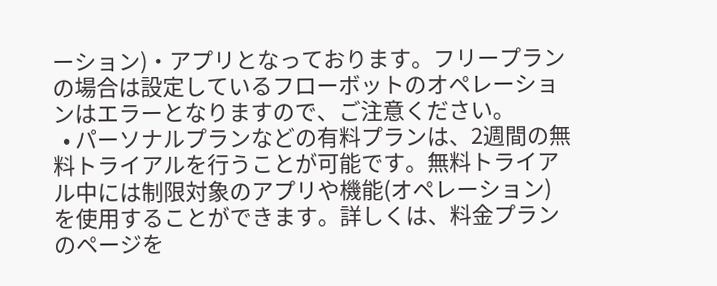ーション)・アプリとなっております。フリープランの場合は設定しているフローボットのオペレーションはエラーとなりますので、ご注意ください。
  • パーソナルプランなどの有料プランは、2週間の無料トライアルを行うことが可能です。無料トライアル中には制限対象のアプリや機能(オペレーション)を使用することができます。詳しくは、料金プランのページを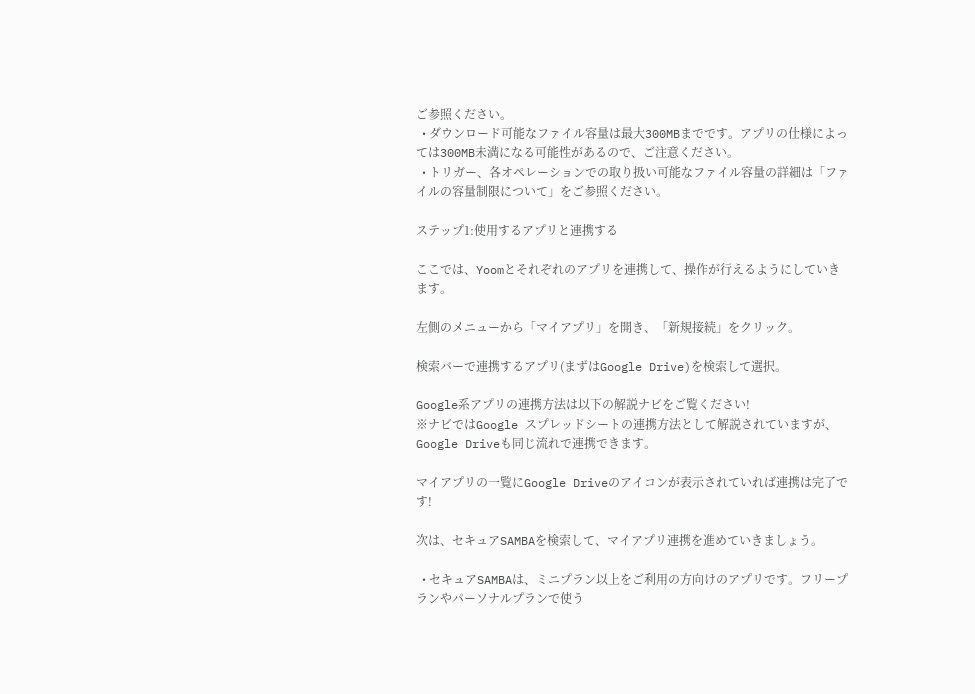ご参照ください。
  • ダウンロード可能なファイル容量は最大300MBまでです。アプリの仕様によっては300MB未満になる可能性があるので、ご注意ください。
  • トリガー、各オペレーションでの取り扱い可能なファイル容量の詳細は「ファイルの容量制限について」をご参照ください。

ステップ1:使用するアプリと連携する

ここでは、Yoomとそれぞれのアプリを連携して、操作が行えるようにしていきます。

左側のメニューから「マイアプリ」を開き、「新規接続」をクリック。

検索バーで連携するアプリ(まずはGoogle Drive)を検索して選択。

Google系アプリの連携方法は以下の解説ナビをご覧ください!
※ナビではGoogle スプレッドシートの連携方法として解説されていますが、Google Driveも同じ流れで連携できます。

マイアプリの一覧にGoogle Driveのアイコンが表示されていれば連携は完了です!

次は、セキュアSAMBAを検索して、マイアプリ連携を進めていきましょう。

  • セキュアSAMBAは、ミニプラン以上をご利用の方向けのアプリです。フリープランやパーソナルプランで使う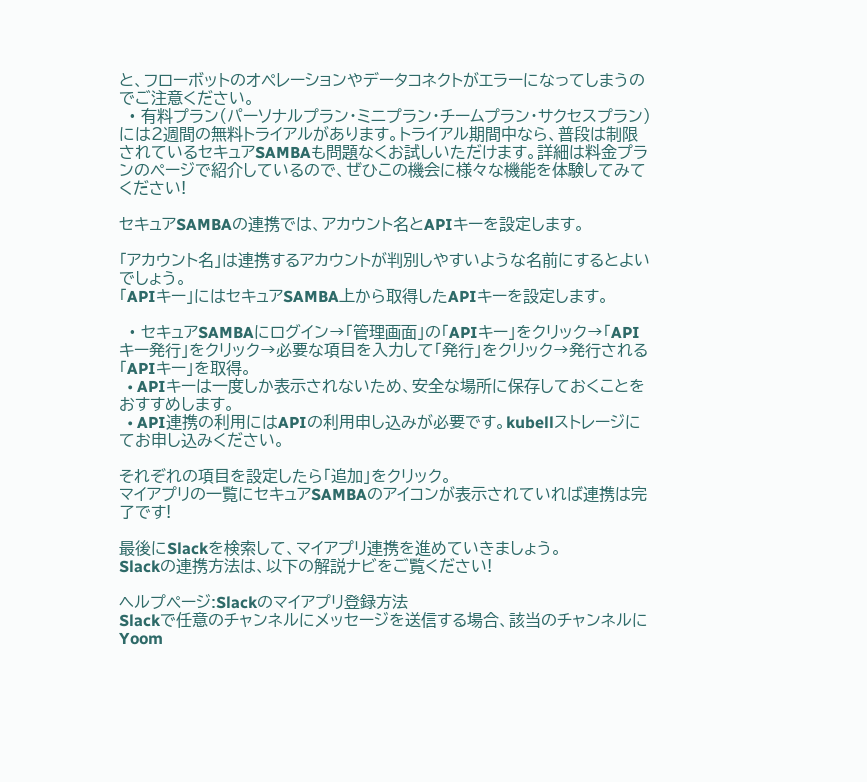と、フローボットのオペレーションやデータコネクトがエラーになってしまうのでご注意ください。
  • 有料プラン(パーソナルプラン・ミニプラン・チームプラン・サクセスプラン)には2週間の無料トライアルがあります。トライアル期間中なら、普段は制限されているセキュアSAMBAも問題なくお試しいただけます。詳細は料金プランのページで紹介しているので、ぜひこの機会に様々な機能を体験してみてください!

セキュアSAMBAの連携では、アカウント名とAPIキーを設定します。

「アカウント名」は連携するアカウントが判別しやすいような名前にするとよいでしょう。
「APIキー」にはセキュアSAMBA上から取得したAPIキーを設定します。

  • セキュアSAMBAにログイン→「管理画面」の「APIキー」をクリック→「APIキー発行」をクリック→必要な項目を入力して「発行」をクリック→発行される「APIキー」を取得。
  • APIキーは一度しか表示されないため、安全な場所に保存しておくことをおすすめします。
  • API連携の利用にはAPIの利用申し込みが必要です。kubellストレージにてお申し込みください。

それぞれの項目を設定したら「追加」をクリック。
マイアプリの一覧にセキュアSAMBAのアイコンが表示されていれば連携は完了です!

最後にSlackを検索して、マイアプリ連携を進めていきましょう。
Slackの連携方法は、以下の解説ナビをご覧ください!

ヘルプページ:Slackのマイアプリ登録方法
Slackで任意のチャンネルにメッセージを送信する場合、該当のチャンネルにYoom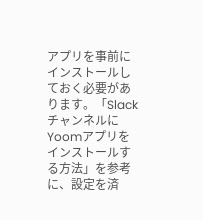アプリを事前にインストールしておく必要があります。「SlackチャンネルにYoomアプリをインストールする方法」を参考に、設定を済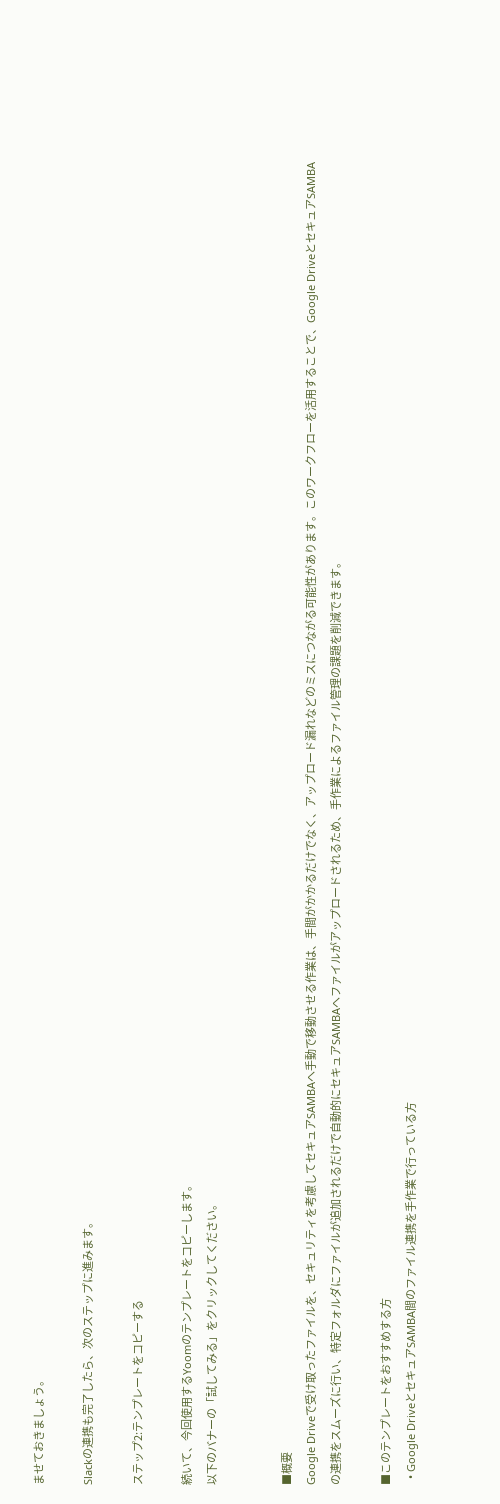ませておきましょう。

Slackの連携も完了したら、次のステップに進みます。

ステップ2:テンプレートをコピーする

続いて、今回使用するYoomのテンプレートをコピーします。
以下のバナーの「試してみる」をクリックしてください。


■概要
Google Driveで受け取ったファイルを、セキュリティを考慮してセキュアSAMBAへ手動で移動させる作業は、手間がかかるだけでなく、アップロード漏れなどのミスにつながる可能性があります。このワークフローを活用することで、Google DriveとセキュアSAMBAの連携をスムーズに行い、特定フォルダにファイルが追加されるだけで自動的にセキュアSAMBAへファイルがアップロードされるため、手作業によるファイル管理の課題を削減できます。

■このテンプレートをおすすめする方
  • Google DriveとセキュアSAMBA間のファイル連携を手作業で行っている方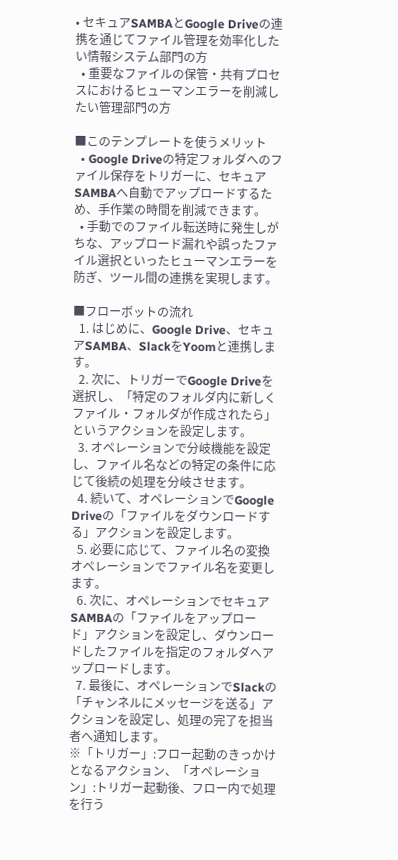• セキュアSAMBAとGoogle Driveの連携を通じてファイル管理を効率化したい情報システム部門の方
  • 重要なファイルの保管・共有プロセスにおけるヒューマンエラーを削減したい管理部門の方

■このテンプレートを使うメリット
  • Google Driveの特定フォルダへのファイル保存をトリガーに、セキュアSAMBAへ自動でアップロードするため、手作業の時間を削減できます。
  • 手動でのファイル転送時に発生しがちな、アップロード漏れや誤ったファイル選択といったヒューマンエラーを防ぎ、ツール間の連携を実現します。

■フローボットの流れ
  1. はじめに、Google Drive、セキュアSAMBA、SlackをYoomと連携します。
  2. 次に、トリガーでGoogle Driveを選択し、「特定のフォルダ内に新しくファイル・フォルダが作成されたら」というアクションを設定します。
  3. オペレーションで分岐機能を設定し、ファイル名などの特定の条件に応じて後続の処理を分岐させます。
  4. 続いて、オペレーションでGoogle Driveの「ファイルをダウンロードする」アクションを設定します。
  5. 必要に応じて、ファイル名の変換オペレーションでファイル名を変更します。
  6. 次に、オペレーションでセキュアSAMBAの「ファイルをアップロード」アクションを設定し、ダウンロードしたファイルを指定のフォルダへアップロードします。
  7. 最後に、オペレーションでSlackの「チャンネルにメッセージを送る」アクションを設定し、処理の完了を担当者へ通知します。
※「トリガー」:フロー起動のきっかけとなるアクション、「オペレーション」:トリガー起動後、フロー内で処理を行う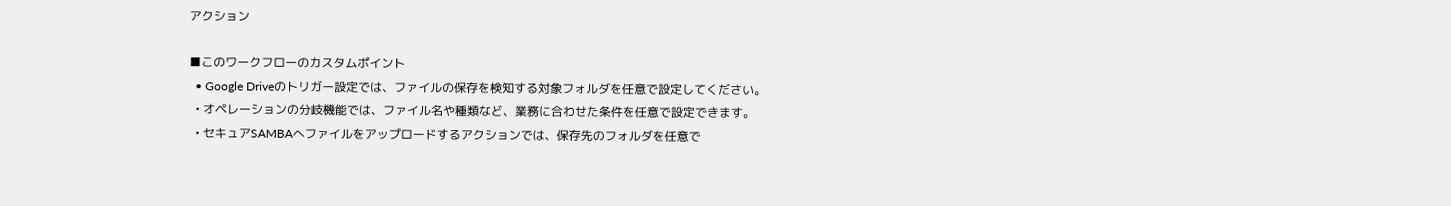アクション

■このワークフローのカスタムポイント
  • Google Driveのトリガー設定では、ファイルの保存を検知する対象フォルダを任意で設定してください。
  • オペレーションの分岐機能では、ファイル名や種類など、業務に合わせた条件を任意で設定できます。
  • セキュアSAMBAへファイルをアップロードするアクションでは、保存先のフォルダを任意で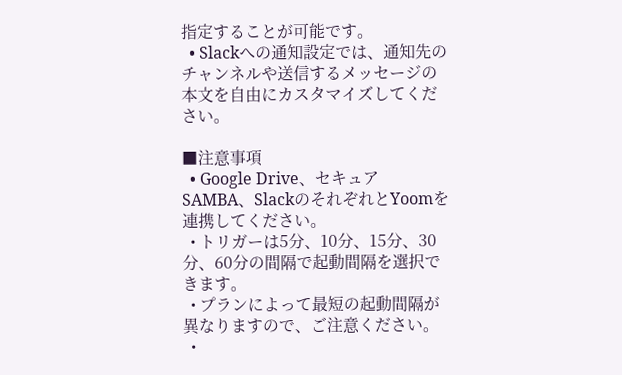指定することが可能です。
  • Slackへの通知設定では、通知先のチャンネルや送信するメッセージの本文を自由にカスタマイズしてください。

■注意事項
  • Google Drive、セキュアSAMBA、SlackのそれぞれとYoomを連携してください。
  • トリガーは5分、10分、15分、30分、60分の間隔で起動間隔を選択できます。
  • プランによって最短の起動間隔が異なりますので、ご注意ください。
  •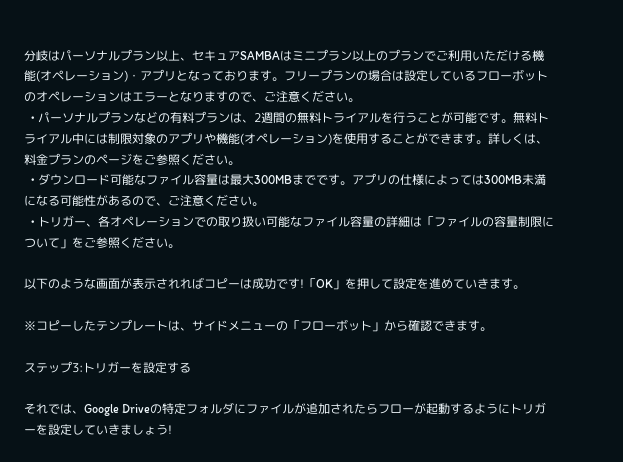分岐はパーソナルプラン以上、セキュアSAMBAはミニプラン以上のプランでご利用いただける機能(オペレーション)・アプリとなっております。フリープランの場合は設定しているフローボットのオペレーションはエラーとなりますので、ご注意ください。
  • パーソナルプランなどの有料プランは、2週間の無料トライアルを行うことが可能です。無料トライアル中には制限対象のアプリや機能(オペレーション)を使用することができます。詳しくは、料金プランのページをご参照ください。
  • ダウンロード可能なファイル容量は最大300MBまでです。アプリの仕様によっては300MB未満になる可能性があるので、ご注意ください。
  • トリガー、各オペレーションでの取り扱い可能なファイル容量の詳細は「ファイルの容量制限について」をご参照ください。

以下のような画面が表示されればコピーは成功です!「OK」を押して設定を進めていきます。

※コピーしたテンプレートは、サイドメニューの「フローボット」から確認できます。

ステップ3:トリガーを設定する

それでは、Google Driveの特定フォルダにファイルが追加されたらフローが起動するようにトリガーを設定していきましょう!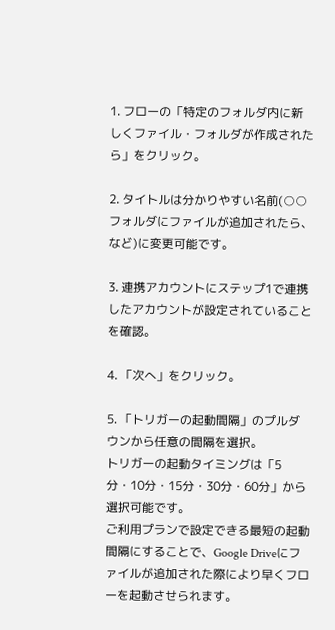1. フローの「特定のフォルダ内に新しくファイル・フォルダが作成されたら」をクリック。

2. タイトルは分かりやすい名前(○○フォルダにファイルが追加されたら、など)に変更可能です。

3. 連携アカウントにステップ1で連携したアカウントが設定されていることを確認。

4. 「次へ」をクリック。

5. 「トリガーの起動間隔」のプルダウンから任意の間隔を選択。
トリガーの起動タイミングは「5分・10分・15分・30分・60分」から選択可能です。
ご利用プランで設定できる最短の起動間隔にすることで、Google Driveにファイルが追加された際により早くフローを起動させられます。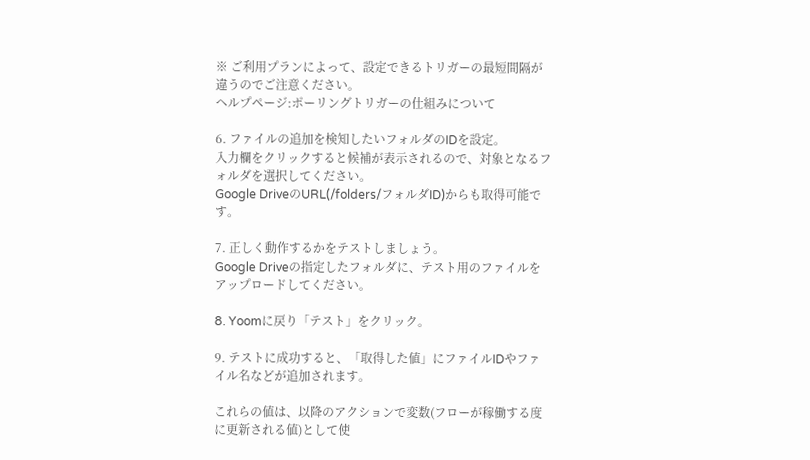※ ご利用プランによって、設定できるトリガーの最短間隔が違うのでご注意ください。
ヘルプページ:ポーリングトリガーの仕組みについて

6. ファイルの追加を検知したいフォルダのIDを設定。
入力欄をクリックすると候補が表示されるので、対象となるフォルダを選択してください。
Google DriveのURL(/folders/フォルダID)からも取得可能です。

7. 正しく動作するかをテストしましょう。
Google Driveの指定したフォルダに、テスト用のファイルをアップロードしてください。

8. Yoomに戻り「テスト」をクリック。

9. テストに成功すると、「取得した値」にファイルIDやファイル名などが追加されます。

これらの値は、以降のアクションで変数(フローが稼働する度に更新される値)として使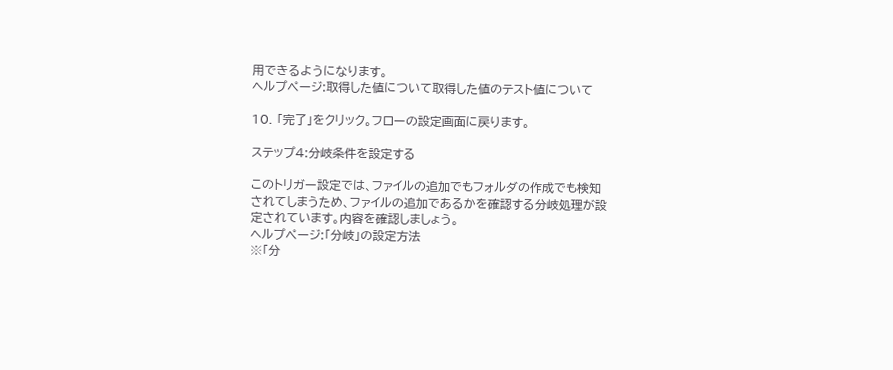用できるようになります。
ヘルプページ:取得した値について取得した値のテスト値について

10. 「完了」をクリック。フローの設定画面に戻ります。

ステップ4:分岐条件を設定する

このトリガー設定では、ファイルの追加でもフォルダの作成でも検知されてしまうため、ファイルの追加であるかを確認する分岐処理が設定されています。内容を確認しましょう。
ヘルプページ:「分岐」の設定方法
※「分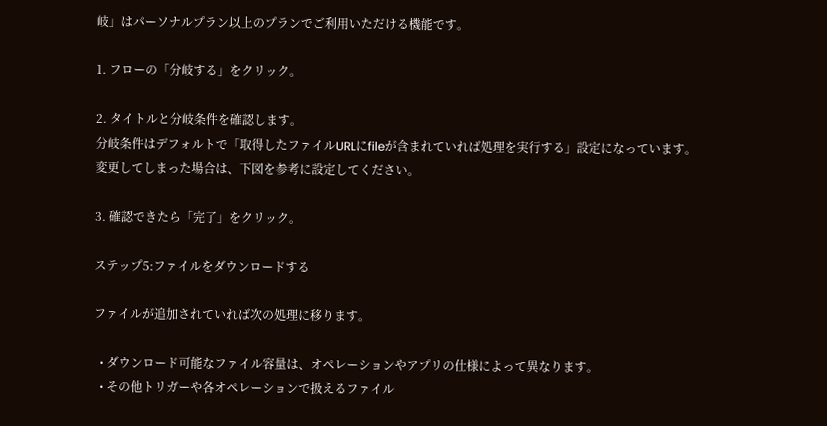岐」はパーソナルプラン以上のプランでご利用いただける機能です。

1. フローの「分岐する」をクリック。

2. タイトルと分岐条件を確認します。
分岐条件はデフォルトで「取得したファイルURLにfileが含まれていれば処理を実行する」設定になっています。
変更してしまった場合は、下図を参考に設定してください。

3. 確認できたら「完了」をクリック。

ステップ5:ファイルをダウンロードする

ファイルが追加されていれば次の処理に移ります。

  • ダウンロード可能なファイル容量は、オペレーションやアプリの仕様によって異なります。
  • その他トリガーや各オペレーションで扱えるファイル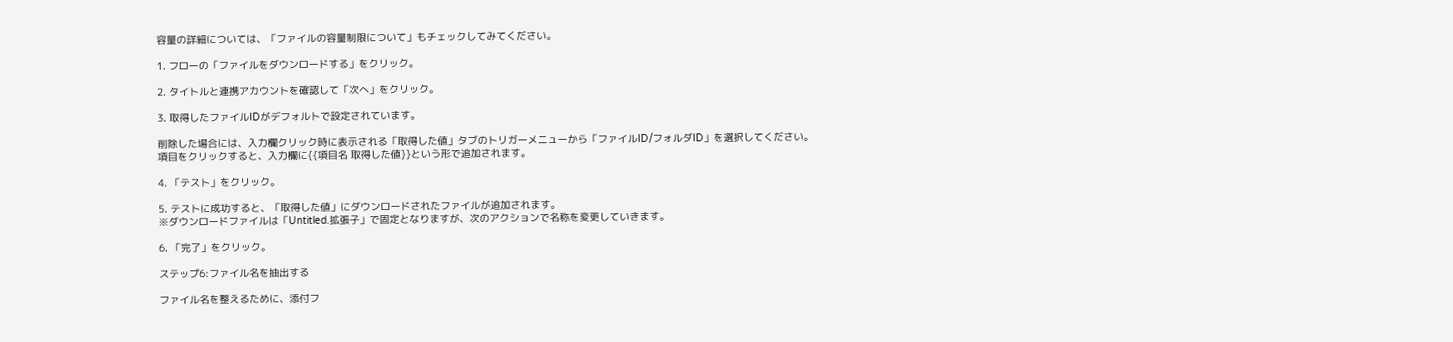容量の詳細については、「ファイルの容量制限について」もチェックしてみてください。

1. フローの「ファイルをダウンロードする」をクリック。

2. タイトルと連携アカウントを確認して「次へ」をクリック。

3. 取得したファイルIDがデフォルトで設定されています。

削除した場合には、入力欄クリック時に表示される「取得した値」タブのトリガーメニューから「ファイルID/フォルダID」を選択してください。
項目をクリックすると、入力欄に{{項目名 取得した値}}という形で追加されます。

4. 「テスト」をクリック。

5. テストに成功すると、「取得した値」にダウンロードされたファイルが追加されます。
※ダウンロードファイルは「Untitled.拡張子」で固定となりますが、次のアクションで名称を変更していきます。

6. 「完了」をクリック。

ステップ6:ファイル名を抽出する

ファイル名を整えるために、添付フ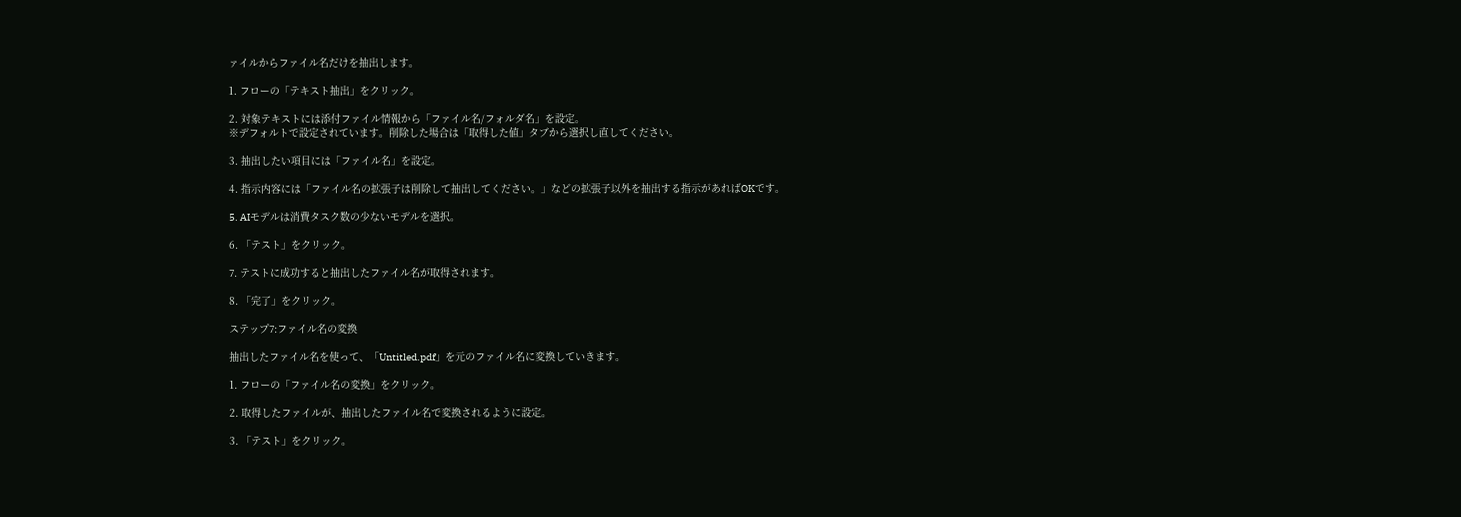ァイルからファイル名だけを抽出します。

1. フローの「テキスト抽出」をクリック。

2. 対象テキストには添付ファイル情報から「ファイル名/フォルダ名」を設定。
※デフォルトで設定されています。削除した場合は「取得した値」タブから選択し直してください。

3. 抽出したい項目には「ファイル名」を設定。

4. 指示内容には「ファイル名の拡張子は削除して抽出してください。」などの拡張子以外を抽出する指示があればOKです。

5. AIモデルは消費タスク数の少ないモデルを選択。

6. 「テスト」をクリック。

7. テストに成功すると抽出したファイル名が取得されます。

8. 「完了」をクリック。

ステップ7:ファイル名の変換

抽出したファイル名を使って、「Untitled.pdf」を元のファイル名に変換していきます。

1. フローの「ファイル名の変換」をクリック。

2. 取得したファイルが、抽出したファイル名で変換されるように設定。

3. 「テスト」をクリック。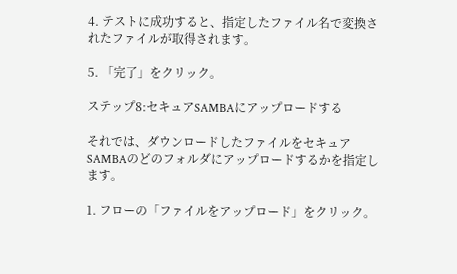4. テストに成功すると、指定したファイル名で変換されたファイルが取得されます。

5. 「完了」をクリック。

ステップ8:セキュアSAMBAにアップロードする

それでは、ダウンロードしたファイルをセキュアSAMBAのどのフォルダにアップロードするかを指定します。

1. フローの「ファイルをアップロード」をクリック。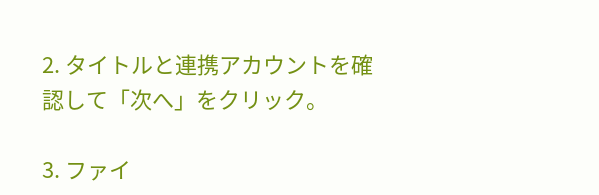2. タイトルと連携アカウントを確認して「次へ」をクリック。

3. ファイ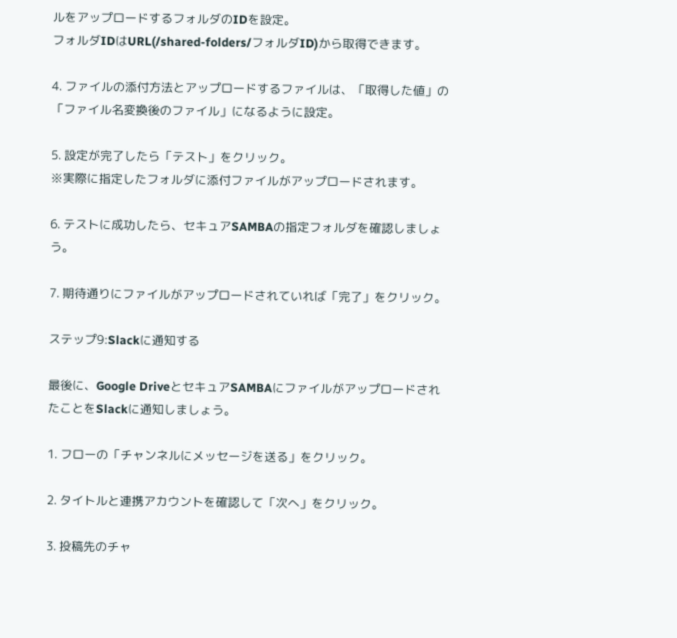ルをアップロードするフォルダのIDを設定。
フォルダIDはURL(/shared-folders/フォルダID)から取得できます。

4. ファイルの添付方法とアップロードするファイルは、「取得した値」の「ファイル名変換後のファイル」になるように設定。

5. 設定が完了したら「テスト」をクリック。
※実際に指定したフォルダに添付ファイルがアップロードされます。

6. テストに成功したら、セキュアSAMBAの指定フォルダを確認しましょう。

7. 期待通りにファイルがアップロードされていれば「完了」をクリック。

ステップ9:Slackに通知する

最後に、Google DriveとセキュアSAMBAにファイルがアップロードされたことをSlackに通知しましょう。

1. フローの「チャンネルにメッセージを送る」をクリック。

2. タイトルと連携アカウントを確認して「次へ」をクリック。

3. 投稿先のチャ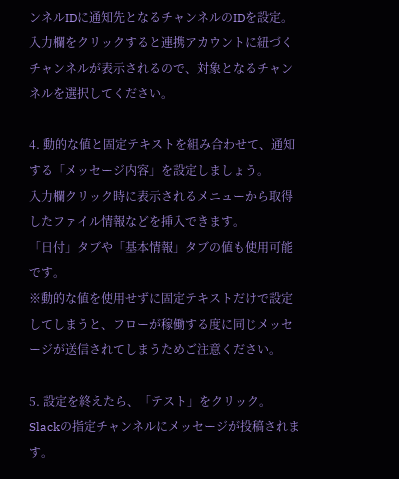ンネルIDに通知先となるチャンネルのIDを設定。
入力欄をクリックすると連携アカウントに紐づくチャンネルが表示されるので、対象となるチャンネルを選択してください。

4. 動的な値と固定テキストを組み合わせて、通知する「メッセージ内容」を設定しましょう。
入力欄クリック時に表示されるメニューから取得したファイル情報などを挿入できます。
「日付」タブや「基本情報」タブの値も使用可能です。
※動的な値を使用せずに固定テキストだけで設定してしまうと、フローが稼働する度に同じメッセージが送信されてしまうためご注意ください。

5. 設定を終えたら、「テスト」をクリック。
Slackの指定チャンネルにメッセージが投稿されます。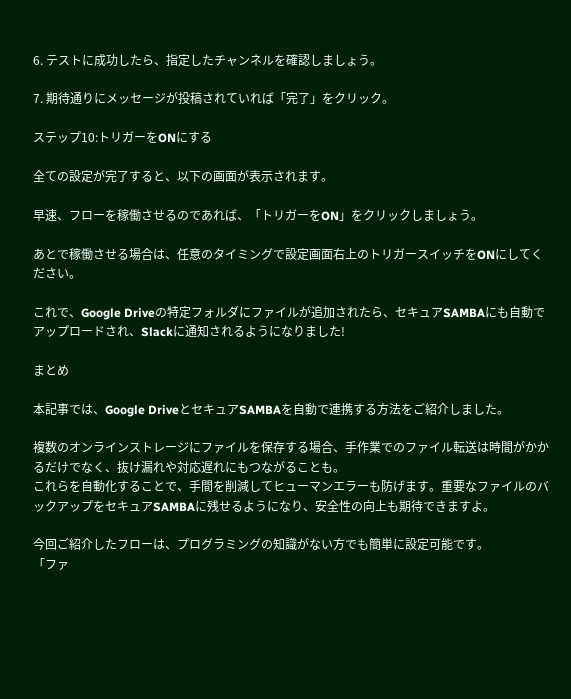6. テストに成功したら、指定したチャンネルを確認しましょう。

7. 期待通りにメッセージが投稿されていれば「完了」をクリック。

ステップ10:トリガーをONにする

全ての設定が完了すると、以下の画面が表示されます。

早速、フローを稼働させるのであれば、「トリガーをON」をクリックしましょう。

あとで稼働させる場合は、任意のタイミングで設定画面右上のトリガースイッチをONにしてください。

これで、Google Driveの特定フォルダにファイルが追加されたら、セキュアSAMBAにも自動でアップロードされ、Slackに通知されるようになりました!

まとめ

本記事では、Google DriveとセキュアSAMBAを自動で連携する方法をご紹介しました。

複数のオンラインストレージにファイルを保存する場合、手作業でのファイル転送は時間がかかるだけでなく、抜け漏れや対応遅れにもつながることも。
これらを自動化することで、手間を削減してヒューマンエラーも防げます。重要なファイルのバックアップをセキュアSAMBAに残せるようになり、安全性の向上も期待できますよ。

今回ご紹介したフローは、プログラミングの知識がない方でも簡単に設定可能です。
「ファ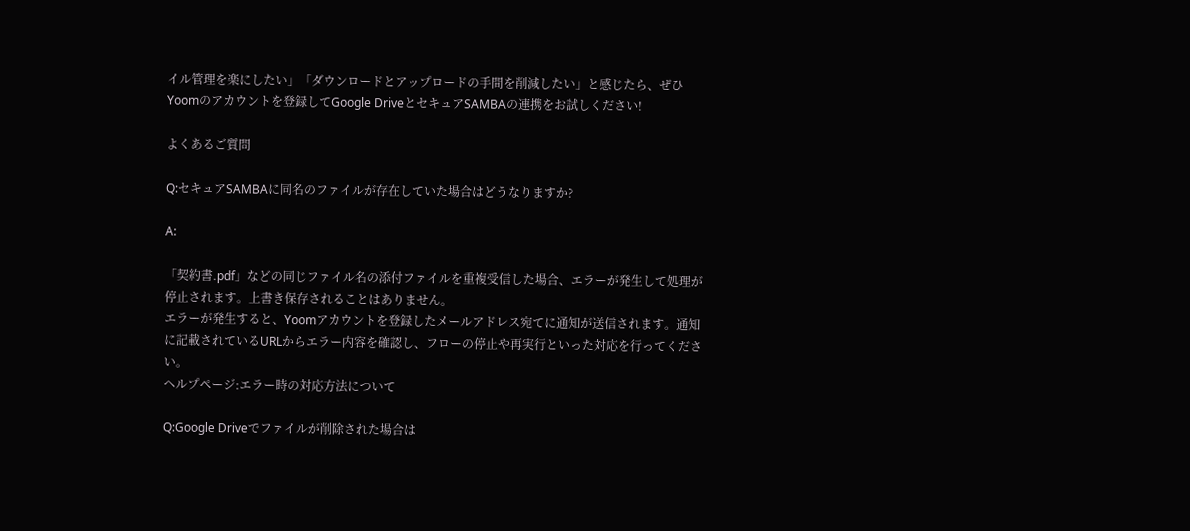イル管理を楽にしたい」「ダウンロードとアップロードの手間を削減したい」と感じたら、ぜひYoomのアカウントを登録してGoogle DriveとセキュアSAMBAの連携をお試しください!

よくあるご質問

Q:セキュアSAMBAに同名のファイルが存在していた場合はどうなりますか?

A:

「契約書.pdf」などの同じファイル名の添付ファイルを重複受信した場合、エラーが発生して処理が停止されます。上書き保存されることはありません。
エラーが発生すると、Yoomアカウントを登録したメールアドレス宛てに通知が送信されます。通知に記載されているURLからエラー内容を確認し、フローの停止や再実行といった対応を行ってください。
ヘルプページ:エラー時の対応方法について

Q:Google Driveでファイルが削除された場合は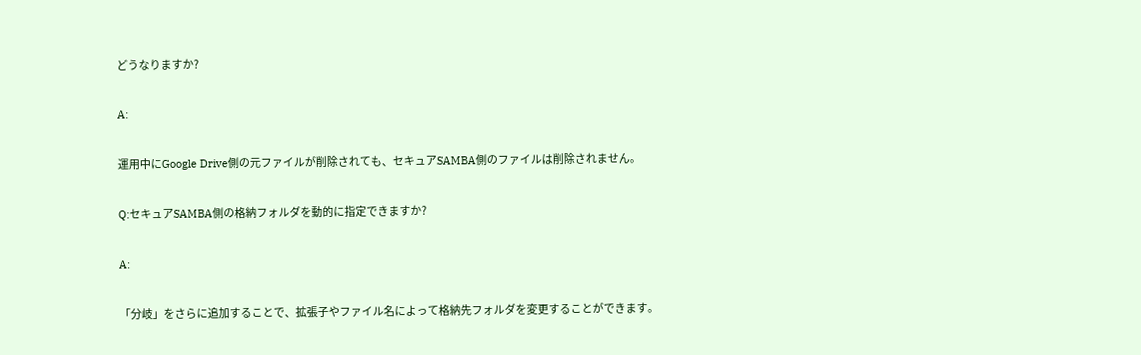どうなりますか?

A:

運用中にGoogle Drive側の元ファイルが削除されても、セキュアSAMBA側のファイルは削除されません。

Q:セキュアSAMBA側の格納フォルダを動的に指定できますか?

A:

「分岐」をさらに追加することで、拡張子やファイル名によって格納先フォルダを変更することができます。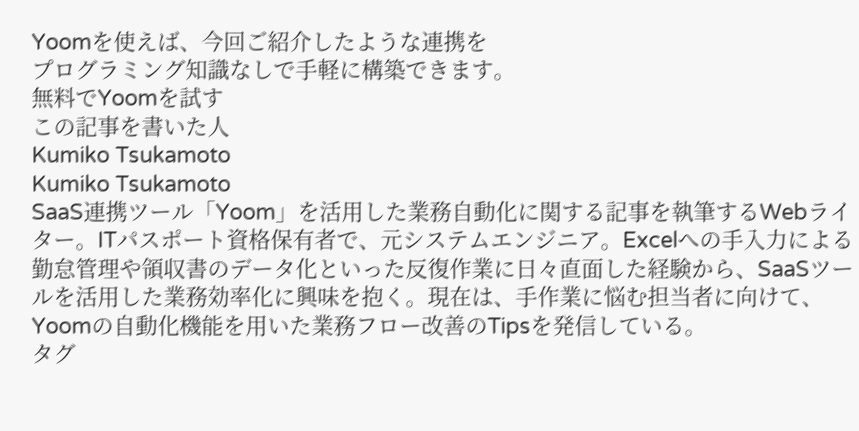Yoomを使えば、今回ご紹介したような連携を
プログラミング知識なしで手軽に構築できます。
無料でYoomを試す
この記事を書いた人
Kumiko Tsukamoto
Kumiko Tsukamoto
SaaS連携ツール「Yoom」を活用した業務自動化に関する記事を執筆するWebライター。ITパスポート資格保有者で、元システムエンジニア。Excelへの手入力による勤怠管理や領収書のデータ化といった反復作業に日々直面した経験から、SaaSツールを活用した業務効率化に興味を抱く。現在は、手作業に悩む担当者に向けて、Yoomの自動化機能を用いた業務フロー改善のTipsを発信している。
タグ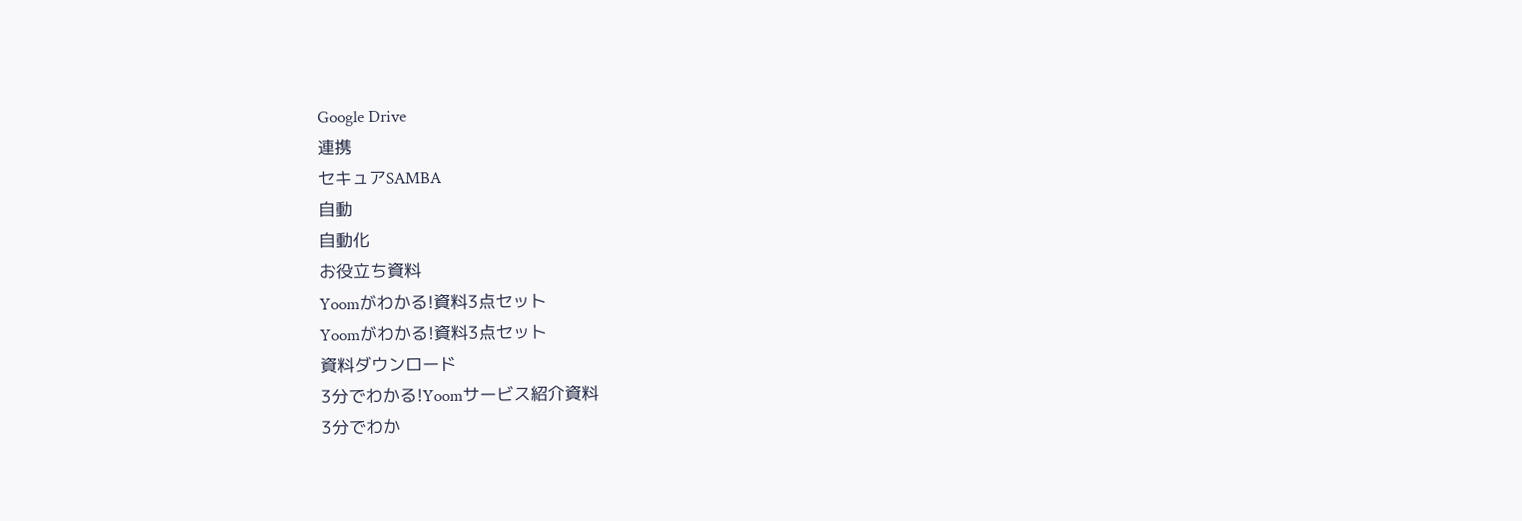Google Drive
連携
セキュアSAMBA
自動
自動化
お役立ち資料
Yoomがわかる!資料3点セット
Yoomがわかる!資料3点セット
資料ダウンロード
3分でわかる!Yoomサービス紹介資料
3分でわか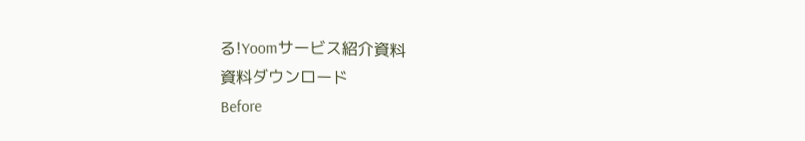る!Yoomサービス紹介資料
資料ダウンロード
Before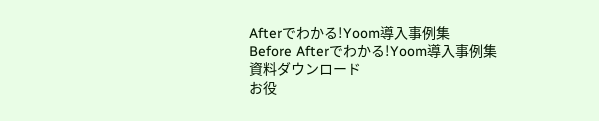Afterでわかる!Yoom導入事例集
Before Afterでわかる!Yoom導入事例集
資料ダウンロード
お役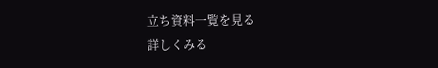立ち資料一覧を見る
詳しくみる